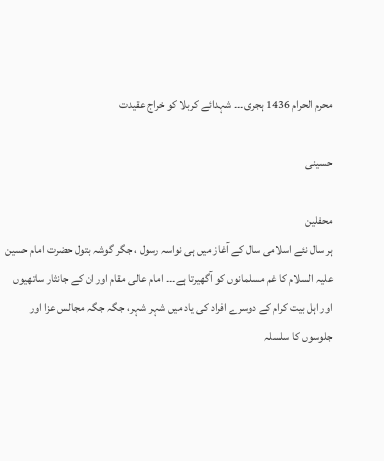محرم الحرام 1436 ہجری۔۔۔ شہدائے کربلا کو خراج عقیدت

حسینی

محفلین
ہر سال نئے اسلامی سال کے آغاز میں ہی نواسہ رسول ، جگر گوشہ بتول حضرت امام حسین علیہ السلام کا غم مسلمانوں کو آگھیرتا ہے۔۔۔ امام عالی مقام اور ان کے جانثار ساتھیوں اور اہل بیت کرام کے دوسرے افراد کی یاد میں شہر شہر، جگہ جگہ مجالس عزا اور جلوسوں کا سلسلہ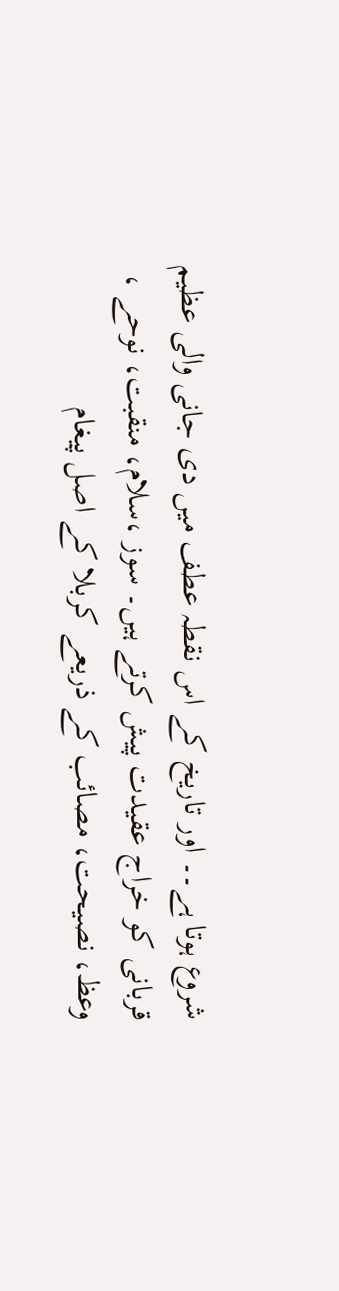شروع ہوتا ہے۔۔ اور تاریخ کے اس نقطہ عطف میں دی جانی والی عظیم قربانی کو خراج عقیدت پیش کرتے ہیں۔ سوز ،سلام، منقبت، نوحے ، وعظ، نصیحت، مصائب کے ذریعے کربلا کے اصل پیغام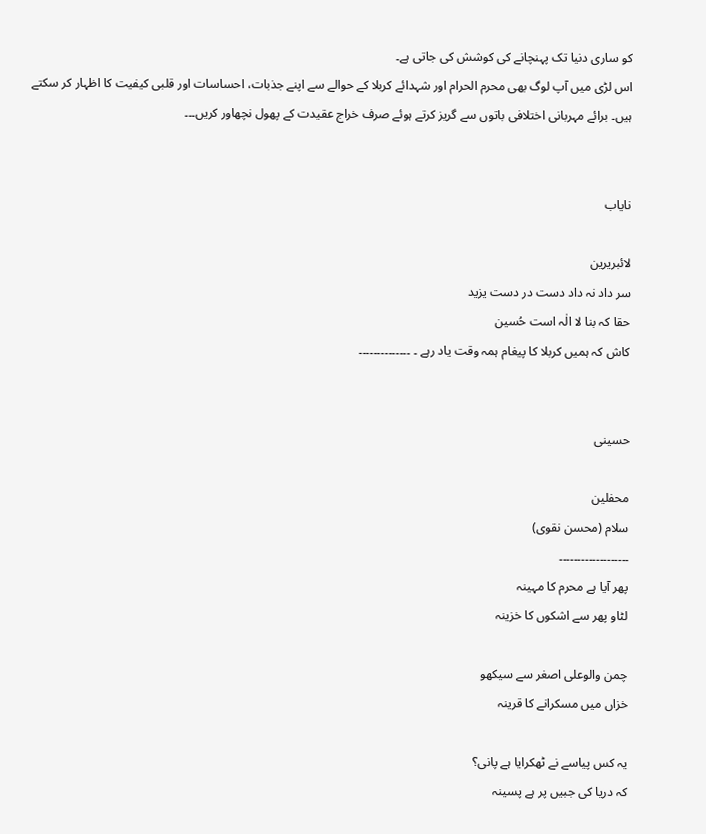کو ساری دنیا تک پہنچانے کی کوشش کی جاتی ہے۔
اس لڑی میں آپ لوگ بھی محرم الحرام اور شہدائے کربلا کے حوالے سے اپنے جذبات، احساسات اور قلبی کیفیت کا اظہار کر سکتے ہیں۔ برائے مہربانی اختلافی باتوں سے گریز کرتے ہوئے صرف خراج عقیدت کے پھول نچھاور کریں۔۔۔


نایاب

لائبریرین
سر داد نہ داد دست در دست یزید
حقا کہ بنا لا الٰہ است حُسین
کاش کہ ہمیں کربلا کا پیغام ہمہ وقت یاد رہے ۔ ۔۔۔۔۔۔۔۔۔۔۔۔۔۔


حسینی

محفلین
سلام (محسن نقوی)
۔۔۔۔۔۔۔۔۔۔۔۔۔۔۔۔۔۔۔
پھر آیا ہے محرم کا مہینہ
لٹاو پھر سے اشکوں کا خزینہ

چمن والوعلی اصغر سے سیکھو
خزاں میں مسکرانے کا قرینہ

یہ کس پیاسے نے ٹھکرایا ہے پانی؟
کہ دریا کی جبیں پر ہے پسینہ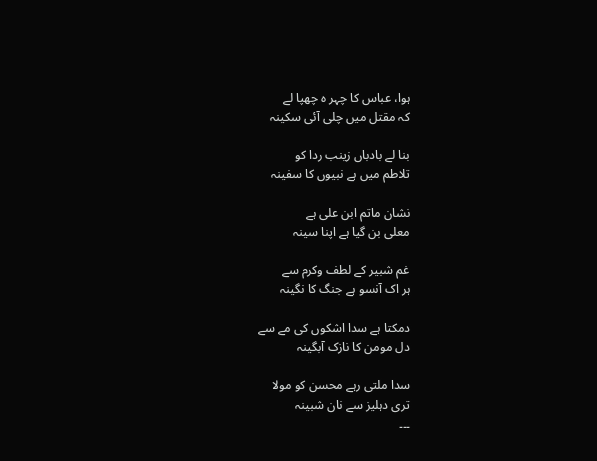ہوا، عباس کا چہر ہ چھپا لے
کہ مقتل میں چلی آئی سکینہ

بنا لے بادباں زینب ردا کو
تلاطم میں ہے نبیوں کا سفینہ

نشان ماتم ابن علی ہے
معلی بن گیا ہے اپنا سینہ

غم شبیر کے لطف وکرم سے
ہر اک آنسو ہے جنگ کا نگینہ

دمکتا ہے سدا اشکوں کی مے سے
دل مومن کا نازک آبگینہ

سدا ملتی رہے محسن کو مولا
تری دہلیز سے نان شبینہ
۔۔۔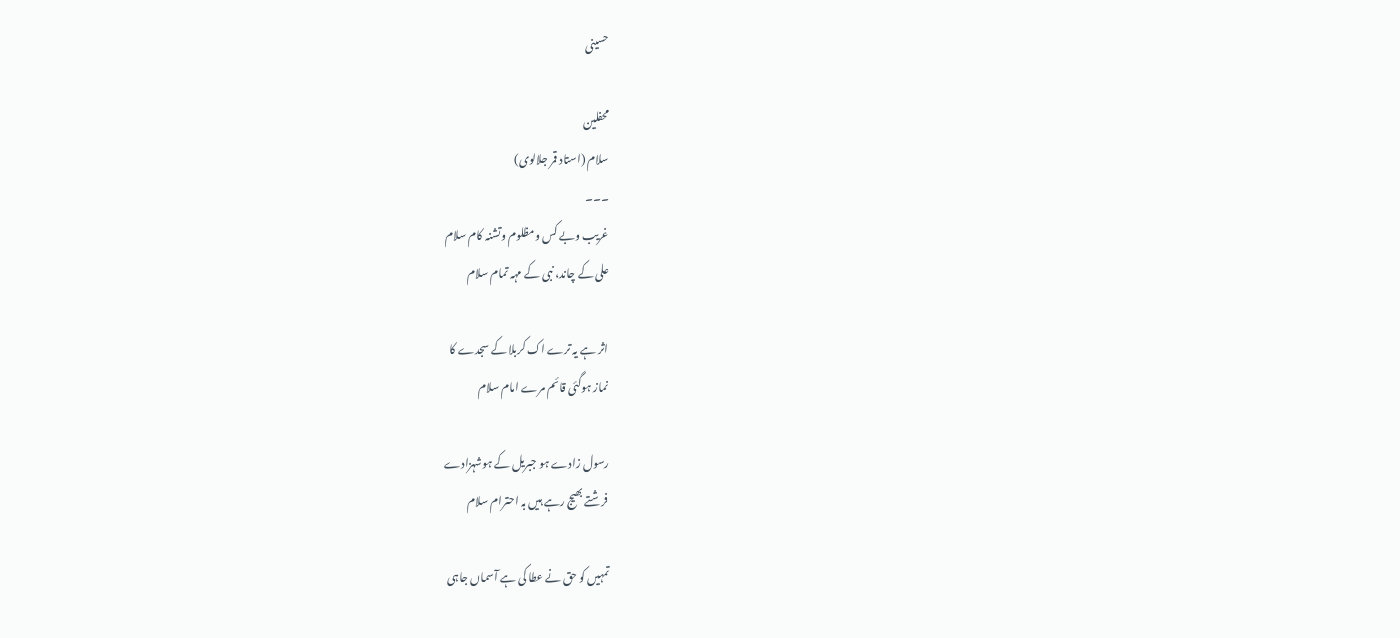حسینی

محفلین
سلام (استاد قمر جلالوی)
۔۔۔
غریب وبے کس ومظلوم وتشنہ کام سلام
علی کے چاند، نبی کے مہہ تمام سلام

اثر ہے یہ ترے اک کربلا کے سجدے کا
نماز ہوگئی قائم مرے امام سلام

رسول زادے ہو جبریل کے ہوشہزادے
فرشتے بھیج رہے ہیں بہ احترام سلام

تمہیں کو حق نے عطا کی ہے آسماں جاہی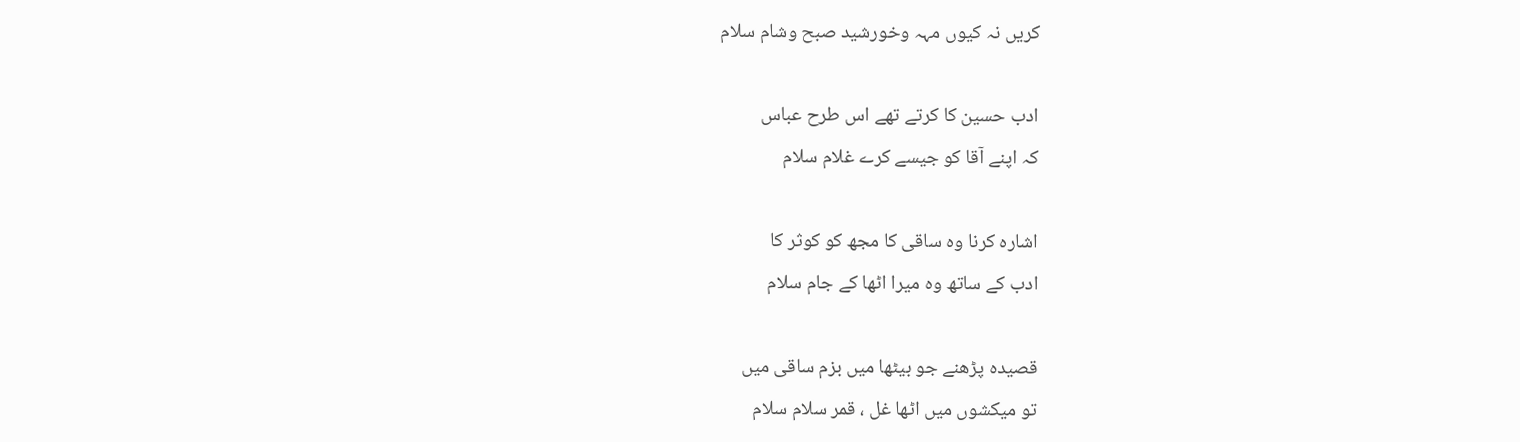کریں نہ کیوں مہہ وخورشید صبح وشام سلام

ادب حسین کا کرتے تھے اس طرح عباس
کہ اپنے آقا کو جیسے کرے غلام سلام

اشارہ کرنا وہ ساقی کا مجھ کو کوثر کا
ادب کے ساتھ وہ میرا اٹھا کے جام سلام

قصیدہ پڑھنے جو بیٹھا میں بزم ساقی میں
تو میکشوں میں اٹھا غل ، قمر سلام سلام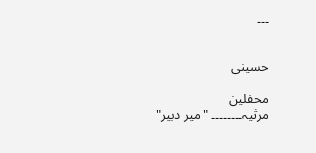۔۔۔


حسینی

محفلین
مرثیہ۔۔۔۔۔۔۔۔ "میر دبیر"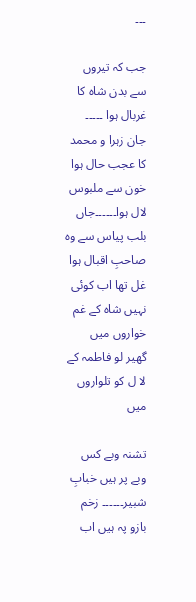۔۔۔

جب کہ تیروں سے بدن شاہ کا غربال ہوا ۔۔۔۔۔ جان زہرا و محمد کا عجب حال ہوا
خون سے ملبوس لال ہوا۔۔۔۔۔۔جاں بلب پیاس سے وہ صاحبِ اقبال ہوا
غل تھا اب کوئی نہیں شاہ کے غم خواروں میں
گھیر لو فاطمہ کے لا ل کو تلواروں میں

تشنہ وبے کس وبے پر ہیں خبابِ شبیر۔۔۔۔۔۔ زخم بازو پہ ہیں اب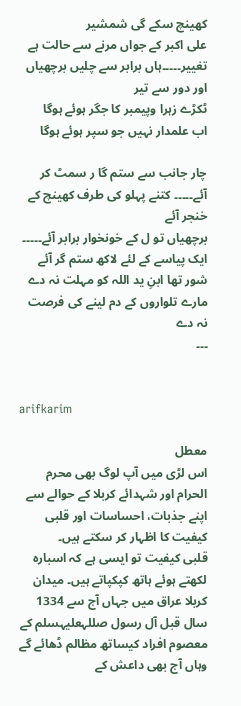کھینچ سکے گی شمشیر
علی اکبر کے جواں مرنے سے حالت ہے تغییر۔۔۔۔۔ہاں برابر سے چلیں برچھیاں اور دور سے تیر
ٹکڑے زہرا وپیمبر کا جگر ہوئے ہوگا
اب علمدار نہیں جو سپر ہوئے ہوگا

چار جانب سے ستم گا ر سمٹ کر آئے۔۔۔۔۔ کتنے پہلو کی طرف کھینچ کے خنجر آئے
برچھیاں تو ل کے خونخوار برابر آئے۔۔۔۔۔ ایک پیاسے کے لئے لاکھ ستم گر آئے
شور تھا ابنِ ید اللہ کو مہلت نہ دے
مارے تلواروں کے دم لینے کی فرصت نہ دے
۔۔۔


arifkarim

معطل
اس لڑی میں آپ لوگ بھی محرم الحرام اور شہدائے کربلا کے حوالے سے اپنے جذبات، احساسات اور قلبی کیفیت کا اظہار کر سکتے ہیں۔
قلبی کیفیت تو ایسی ہے کہ اسبارہ لکھتے ہوئے ہاتھ کپکپاتے ہیں۔ میدان کربلا عراق میں جہاں آج سے 1334 سال قبل آل رسول صللہعلیہسلم کے معصوم افراد کیساتھ مظالم ڈھائے گے وہاں آج بھی داعش کے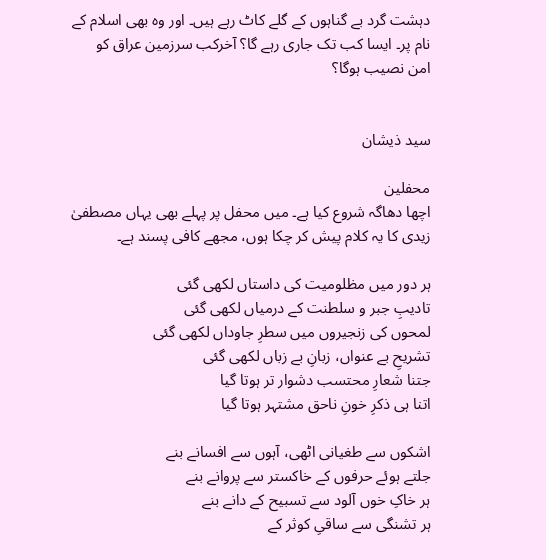دہشت گرد بے گناہوں کے گلے کاٹ رہے ہیں۔ اور وہ بھی اسلام کے نام پر۔ ایسا کب تک جاری رہے گا؟ آخرکب سرزمین عراق کو امن نصیب ہوگا؟


سید ذیشان

محفلین
اچھا دھاگہ شروع کیا ہے۔ میں محفل پر پہلے بھی یہاں مصطفیٰ زیدی کا یہ کلام پیش کر چکا ہوں، مجھے کافی پسند ہے۔

ہر دور میں مظلومیت کی داستاں لکھی گئی
تادیبِ جبر و سلطنت کے درمیاں لکھی گئی
لمحوں کی زنجیروں میں سطرِ جاوداں لکھی گئی
تشریحِ بے عنواں، زبانِ بے زباں لکھی گئی
جتنا شعارِ محتسب دشوار تر ہوتا گیا
اتنا ہی ذکرِ خونِ ناحق مشتہر ہوتا گیا

اشکوں سے طغیانی اٹھی، آہوں سے افسانے بنے
جلتے ہوئے حرفوں کے خاکستر سے پروانے بنے
ہر خاکِ خوں آلود سے تسبیح کے دانے بنے
ہر تشنگی سے ساقیِ کوثر کے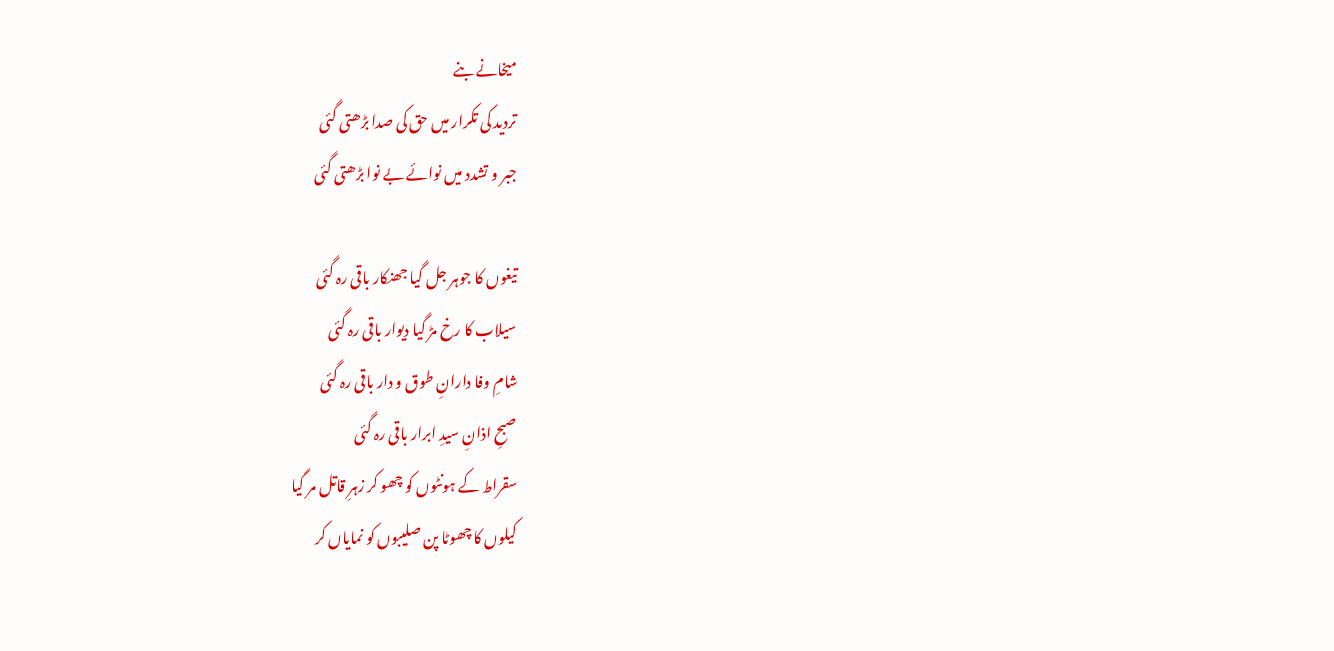میخانے بنے
تردید کی تکرار میں حق کی صدا بڑھتی گئی
جبر و تشدد میں نوائے بے نوا بڑھتی گئی

تیغوں کا جوہر جل گیا جھنکار باقی رہ گئی
سیلاب کا رخ مڑ گیا دیوار باقی رہ گئی
شامِ وفا دارانِ طوق و دار باقی رہ گئی
صبحِ اذانِ سیدِ ابرار باقی رہ گئی
سقراط کے ہونٹوں کو چھو کر زہرِ قاتل مر گیا
کیلوں کا چھوٹا پن صلیبوں کو نمایاں کر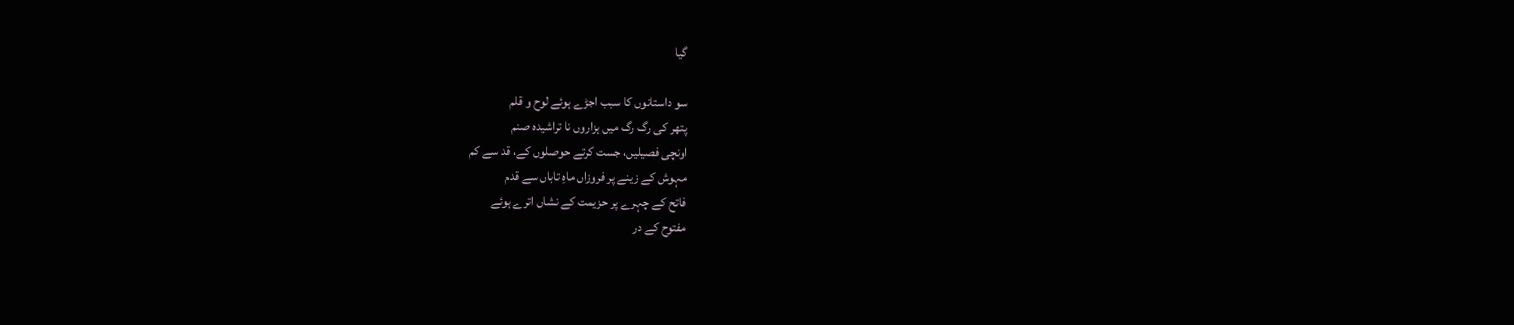گیا

سو داستانوں کا سبب اجڑے ہوئے لوح و قلم
پتھر کی رگ رگ میں ہزاروں نا تراشیدہ صنم
اونچی فصیلیں، جست کرتے حوصلوں کے، قد سے کم
مہوش کے زینے پر فروزاں ماہِ تاباں سے قدم
فاتح کے چہرے پر حزیمت کے نشاں اترے ہوئے
مفتوح کے در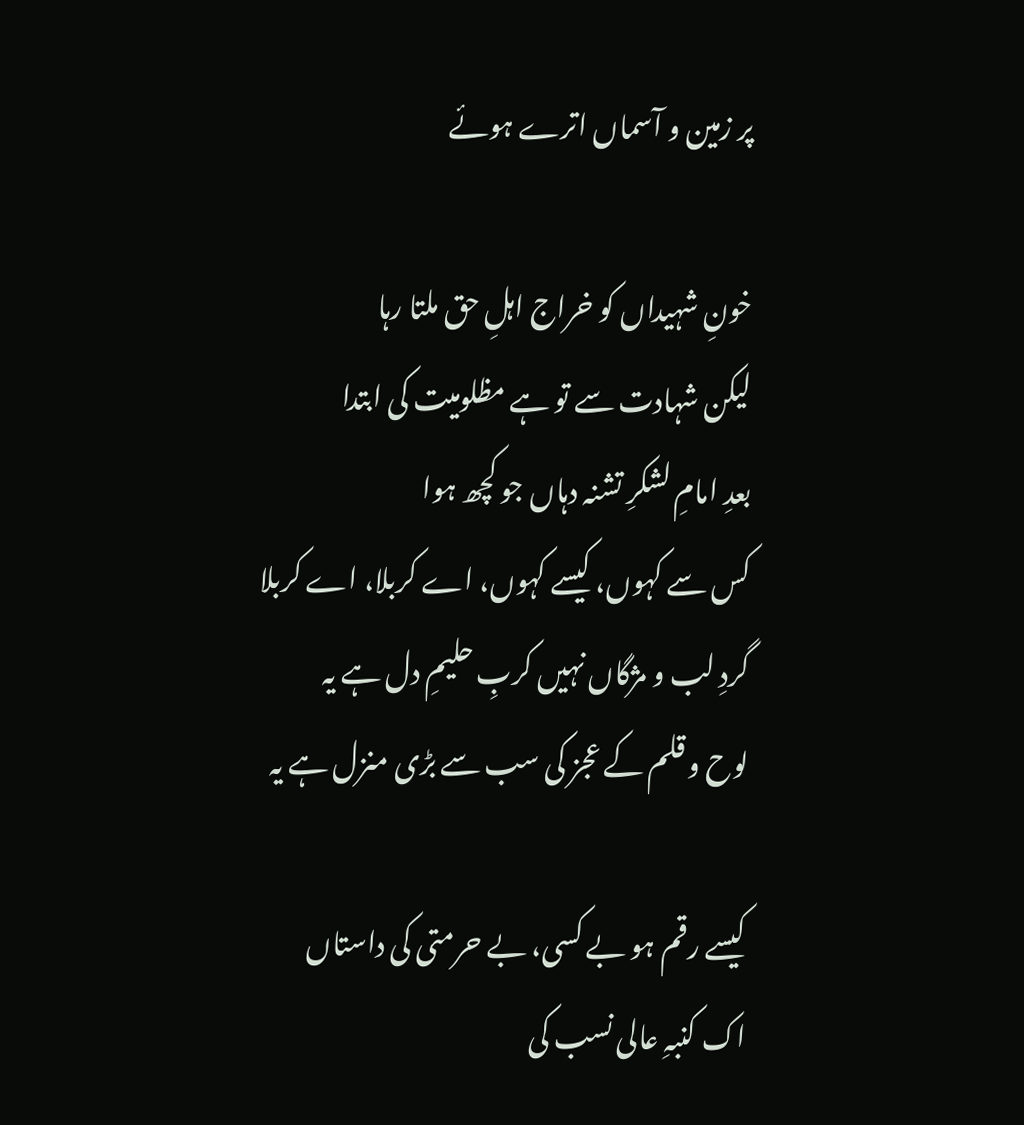پر زمین و آسماں اترے ہوئے

خونِ شہیداں کو خراج اہلِ حق ملتا رہا
لیکن شہادت سے تو ہے مظلومیت کی ابتدا
بعدِ امامِ لشکرِ تشنہ دہاں جو کچھ ہوا
کس سے کہوں، کیسے کہوں، اے کربلا، اے کربلا
گردِ لب و مژگاں نہیں کربِ حلیمِ دل ہے یہ
لوح و قلم کے عجز کی سب سے بڑی منزل ہے یہ

کیسے رقم ہو بے کسی، بے حرمتی کی داستاں
اک کنبہِ عالی نسب کی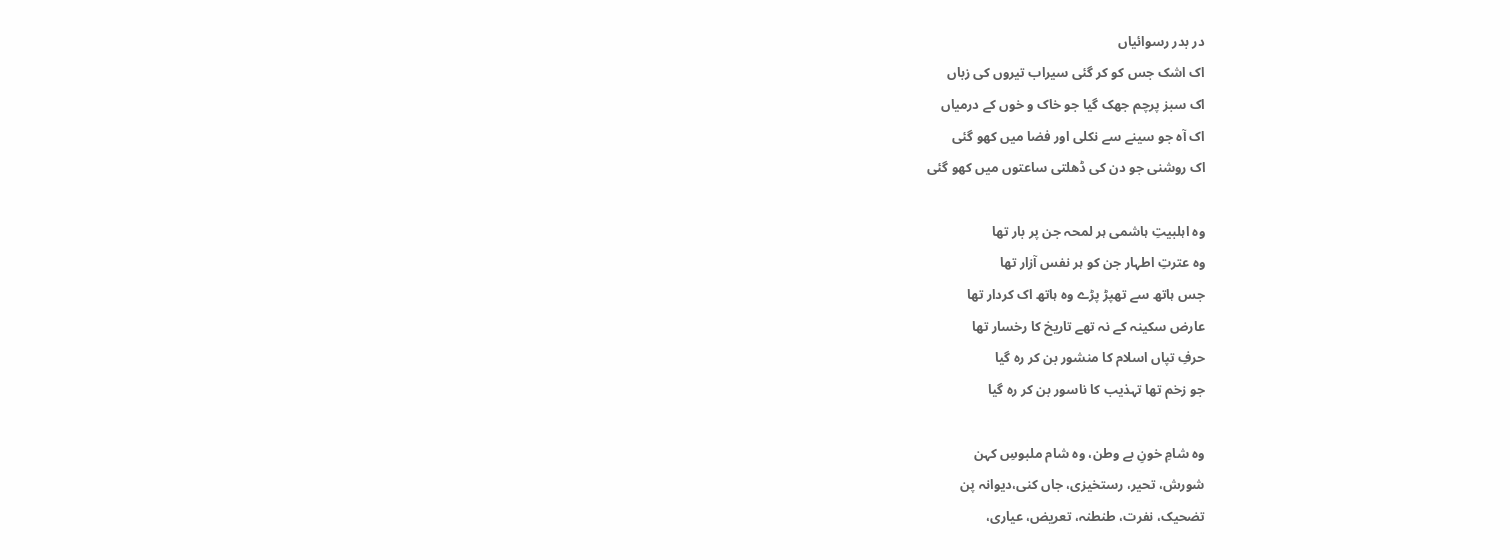در بدر رسوائیاں
اک اشک جس کو کر گئی سیراب تیروں کی زباں
اک سبز پرچم جھک گیا جو خاک و خوں کے درمیاں
اک آہ جو سینے سے نکلی اور فضا میں کھو گئی
اک روشنی جو دن کی ڈھلتی ساعتوں میں کھو گئی

وہ اہلبیتِ ہاشمی ہر لمحہ جن پر بار تھا
وہ عترتِ اطہار جن کو ہر نفس آزار تھا
جس ہاتھ سے تھپڑ پڑے وہ ہاتھ اک کردار تھا
عارض سکینہ کے نہ تھے تاریخ کا رخسار تھا
حرفِ تپاں اسلام کا منشور بن کر رہ گیا
جو زخم تھا تہذیب کا ناسور بن کر رہ گیا

وہ شامِ خونِ بے وطن، وہ شام ملبوسِ کہن
شورش، تحیر، رستخیزی، جاں کنی،دیوانہ پن
تضحیک، نفرت، طنطنہ، تعریض، عیاری،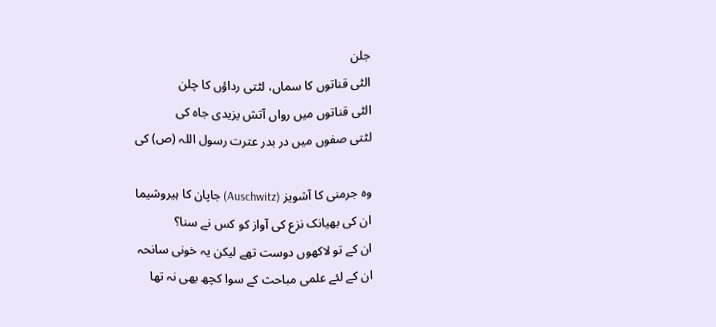جلن
الٹی قناتوں کا سماں، لٹتی رداؤں کا چلن
الٹی قناتوں میں رواں آتش یزیدی جاہ کی
لٹتی صفوں میں در بدر عترت رسول اللہ (ص) کی

وہ جرمنی کا آشویز (Auschwitz) جاپان کا ہیروشیما
ان کی بھیانک نزع کی آواز کو کس نے سنا؟
ان کے تو لاکھوں دوست تھے لیکن یہ خونی سانحہ
ان کے لئے علمی مباحث کے سوا کچھ بھی نہ تھا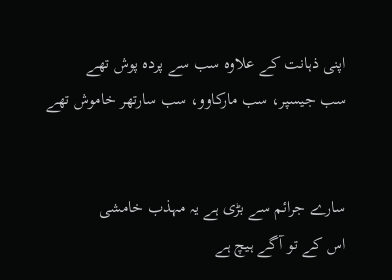اپنی ذہانت کے علاوہ سب سے پردہ پوش تھے
سب جیسپر، سب مارکاوو، سب سارتھر خاموش تھے


سارے جرائم سے بڑی ہے یہ مہذب خامشی
اس کے تو آگے ہیچ ہے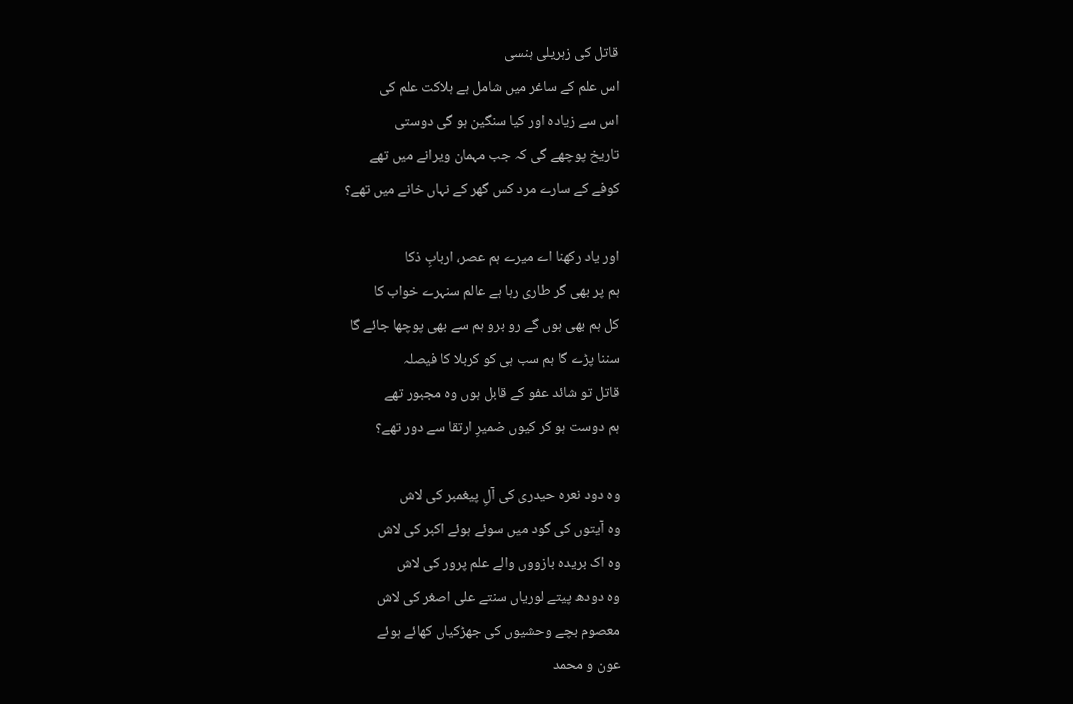قاتل کی زہریلی ہنسی
اس علم کے ساغر میں شامل ہے ہلاکت علم کی
اس سے زیادہ اور کیا سنگین ہو گی دوستی
تاریخ پوچھے گی کہ جب مہمان ویرانے میں تھے
کوفے کے سارے مرد کس گھر کے نہاں خانے میں تھے؟

اور یاد رکھنا اے میرے ہم عصر، اربابِ ذکا
ہم پر بھی گر طاری رہا ہے عالم سنہرے خواب کا
کل ہم بھی ہوں گے رو برو ہم سے بھی پوچھا جائے گا
سننا پڑے گا ہم سب ہی کو کربلا کا فیصلہ
قاتل تو شائد عفو کے قابل ہوں وہ مجبور تھے
ہم دوست ہو کر کیوں ضمیرِ ارتقا سے دور تھے؟

وہ دود نعرہ حیدری کی آلِ پیغمبر کی لاش
وہ آیتوں کی گود میں سوئے ہوئے اکبر کی لاش
وہ اک بریدہ بازووں والے علم پرور کی لاش
وہ دودھ پیتے لوریاں سنتے علی اصغر کی لاش
معصوم بچے وحشیوں کی جھڑکیاں کھائے ہوئے
عون و محمد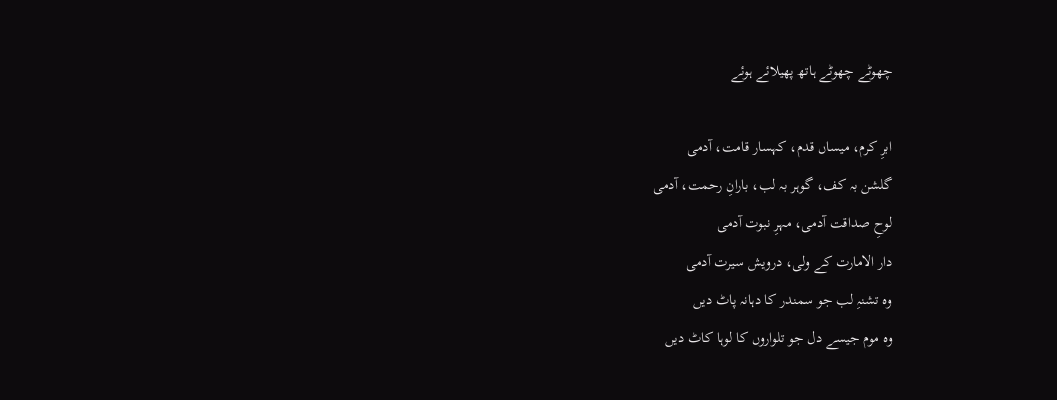چھوٹے چھوٹے ہاتھ پھیلائے ہوئے

ابرِ کرم، میساں قدم، کہسار قامت، آدمی
گلشن بہ کف، گوہر بہ لب، بارانِ رحمت، آدمی
لوحِ صداقت آدمی، مہرِ نبوت آدمی
دار الامارت کے ولی، درویش سیرت آدمی
وہ تشنہِ لب جو سمندر کا دہانہ پاٹ دیں
وہ موم جیسے دل جو تلواروں کا لوہا کاٹ دیں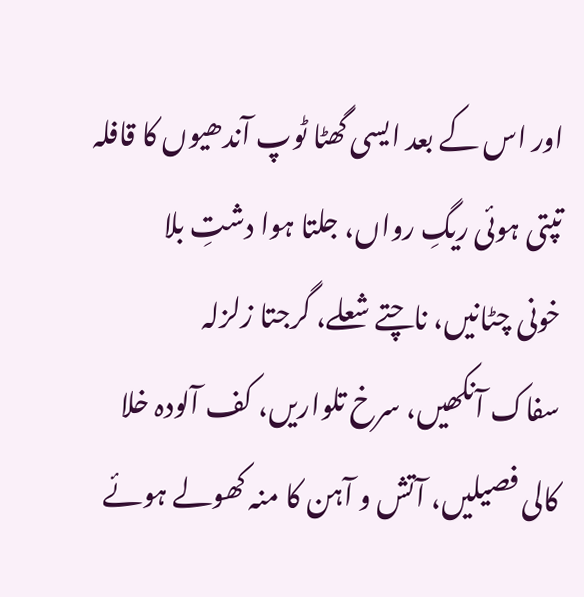اور اس کے بعد ایسی گھٹا ٹوپ آندھیوں کا قافلہ
تپتی ہوئی ریگِ رواں، جلتا ہوا دشتِ بلا
خونی چٹانیں، ناچتے شعلے، گرجتا زلزلہ
سفاک آنکھیں، سرخ تلواریں، کف آلودہ خلا
کالی فصیلیں، آتش و آہن کا منہ کھولے ہوئے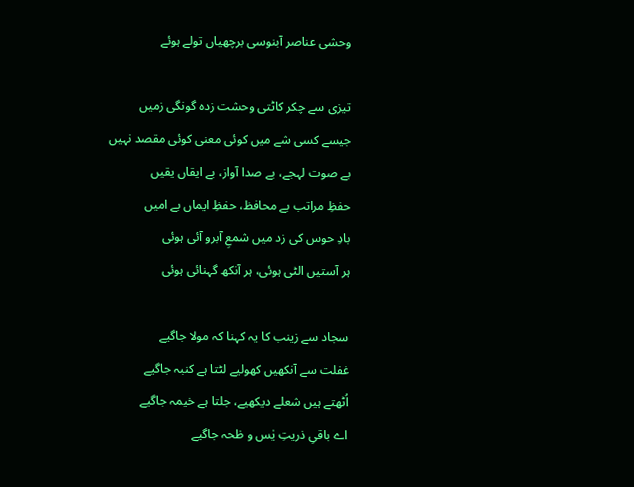وحشی عناصر آبنوسی برچھیاں تولے ہوئے

تیزی سے چکر کاٹتی وحشت زدہ گونگی زمیں
جیسے کسی شے میں کوئی معنی کوئی مقصد نہیں
بے صوت لہجے، بے صدا آواز، بے ایقاں یقیں
حفظِ مراتب بے محافظ، حفظِ ایماں بے امیں
بادِ حوس کی زد میں شمعِ آبرو آئی ہوئی
ہر آستیں الٹی ہوئی، ہر آنکھ گہنائی ہوئی

سجاد سے زینب کا یہ کہنا کہ مولا جاگیے
غفلت سے آنکھیں کھولیے لٹتا ہے کنبہ جاگیے
اُٹھتے ہیں شعلے دیکھیے، جلتا ہے خیمہ جاگیے
اے باقیِ ذریتِ یٰس و طٰحہ جاگیے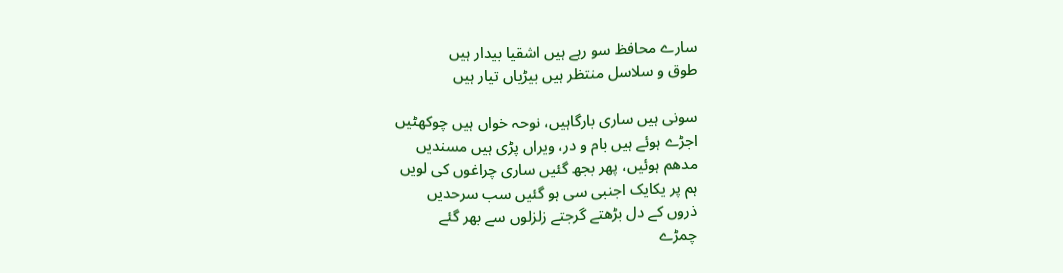سارے محافظ سو رہے ہیں اشقیا بیدار ہیں
طوق و سلاسل منتظر ہیں بیڑیاں تیار ہیں

سونی ہیں ساری بارگاہیں، نوحہ خواں ہیں چوکھٹیں
اجڑے ہوئے ہیں بام و در، ویراں پڑی ہیں مسندیں
مدھم ہوئیں، پھر بجھ گئیں ساری چراغوں کی لویں
ہم پر یکایک اجنبی سی ہو گئیں سب سرحدیں
ذروں کے دل بڑھتے گرجتے زلزلوں سے بھر گئے
چمڑے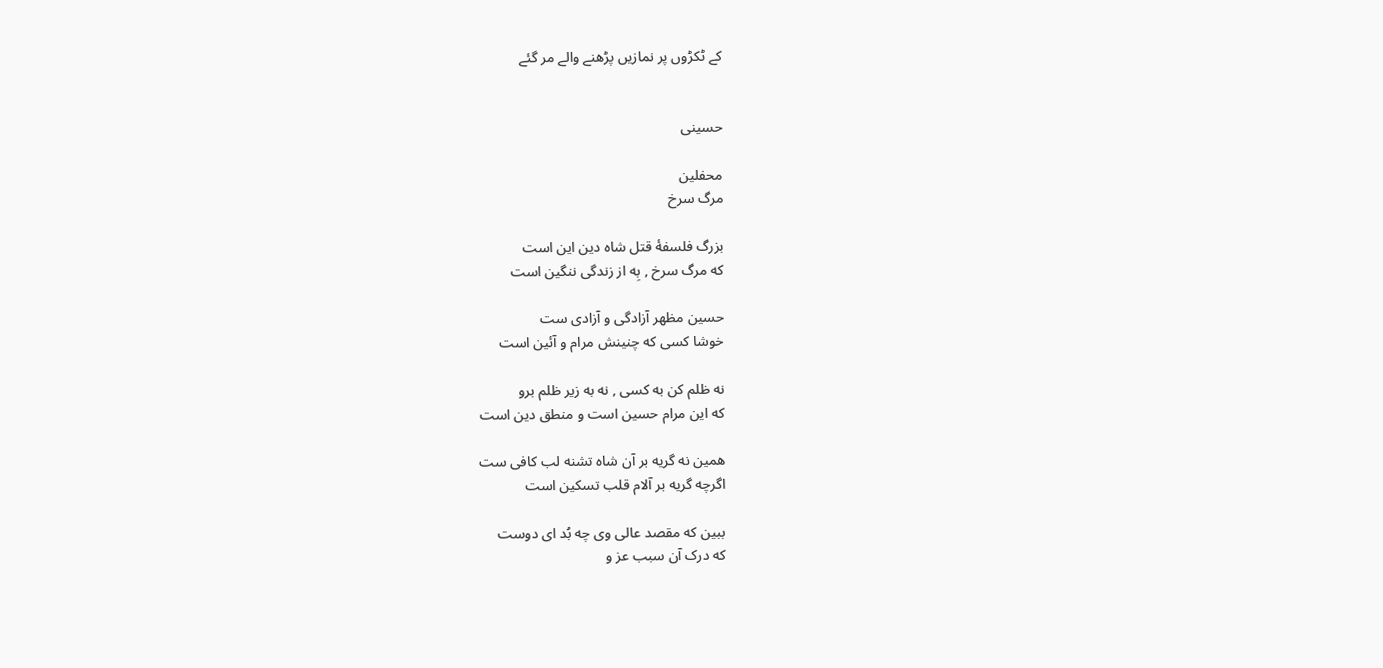کے ٹکڑوں پر نمازیں پڑھنے والے مر گئے


حسینی

محفلین
مرگ سرخ

بزرگ فلسفۀ قتل شاه دین این است
که مرگ سرخ , بِه از زندگی ننگین است

حسین مظهر آزادگی و آزادی ست
خوشا کسی که چنینش مرام و آئین است

نه ظلم کن به کسی , نه به زیر ظلم برو
که این مرام حسین است و منطق دین است

همین نه گریه بر آن شاه تشنه لب کافی ست
اگرچه گریه بر آلام قلب تسکین است

ببین که مقصد عالی وی چه بُد ای دوست
که درک آن سبب عز و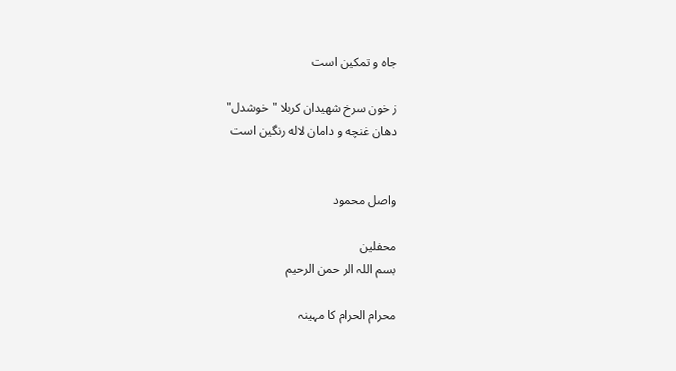جاه و تمکین است

ز خون سرخ شهیدان کربلا "خوشدل"
دهان غنچه و دامان لاله رنگین است


واصل محمود

محفلین
بسم اللہ الر حمن الرحیم

محرام الحرام کا مہینہ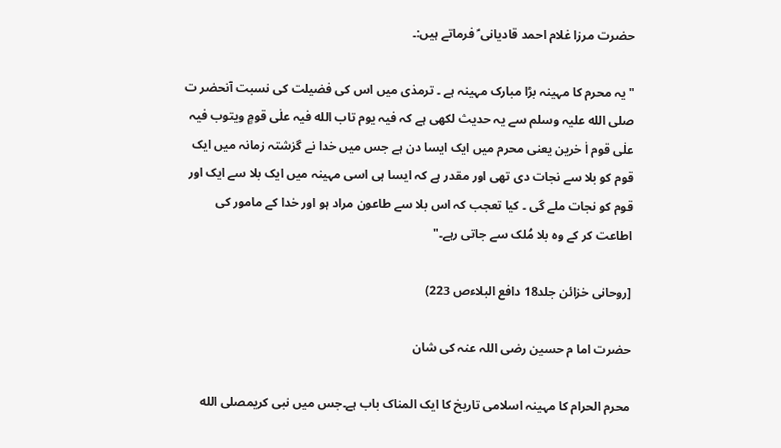حضرت مرزا غلام احمد قادیانی ؑ فرماتے ہیں:۔

"یہ محرم کا مہینہ بڑا مبارک مہینہ ہے ۔ ترمذی میں اس کی فضیلت کی نسبت آنحضر ت صلی الله علیہ وسلم سے یہ حدیث لکھی ہے کہ فیہ یوم تاب الله فیہ علٰی قومٍ ویتوب فیہ علٰی قوم اٰ خرین یعنی محرم میں ایک ایسا دن ہے جس میں خدا نے گزشتہ زمانہ میں ایک قوم کو بلا سے نجات دی تھی اور مقدر ہے کہ ایسا ہی اسی مہینہ میں ایک بلا سے ایک اور قوم کو نجات ملے گی ۔ کیا تعجب کہ اس بلا سے طاعون مراد ہو اور خدا کے مامور کی اطاعت کر کے وہ بلا مُلک سے جاتی رہے۔"

[روحانی خزائن جلد18 دافع البلاءص 223)

حضرت اما م حسین رضی اللہ عنہ کی شان

محرم الحرام کا مہینہ اسلامی تاریخ کا ایک المناک باب ہے۔جس میں نبی کریمصلى الله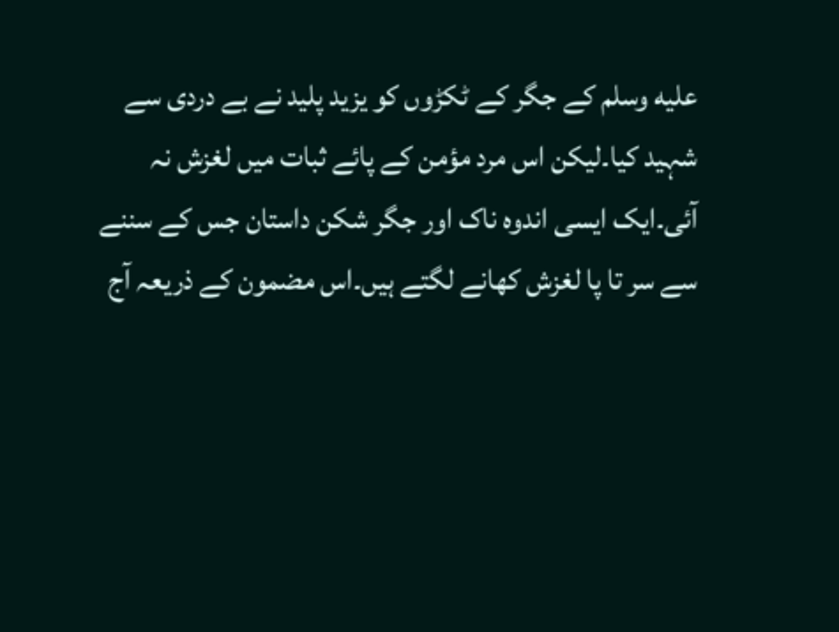عليه وسلم کے جگر کے ٹکڑوں کو یزید پلید نے بے دردی سے شہید کیا۔لیکن اس مرد مؤمن کے پائے ثبات میں لغزش نہ آئی۔ایک ایسی اندوہ ناک اور جگر شکن داستان جس کے سننے سے سر تا پا لغزش کھانے لگتے ہیں۔اس مضمون کے ذریعہ آج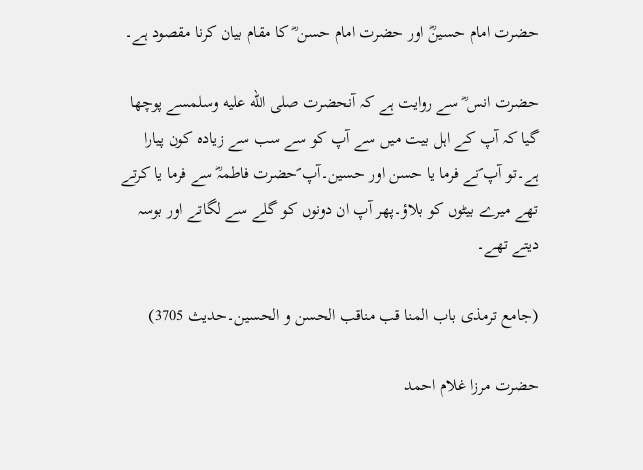حضرت امام حسینؓ اور حضرت امام حسن ؓ کا مقام بیان کرنا مقصود ہے۔

حضرت انس ؓ سے روایت ہے کہ آنحضرت صلى الله عليه وسلمسے پوچھا گیا کہ آپ کے اہل بیت میں سے آپ کو سے سب سے زیادہ کون پیارا ہے۔تو آپ ؐنے فرما یا حسن اور حسین۔آپ ؐحضرت فاطمہؓ سے فرما یا کرتے تھے میرے بیٹوں کو بلاؤ۔پھر آپ ان دونوں کو گلے سے لگاتے اور بوسہ دیتے تھے۔

(جامع ترمذی باب المنا قب مناقب الحسن و الحسین۔حدیث 3705)

حضرت مرزا غلام احمد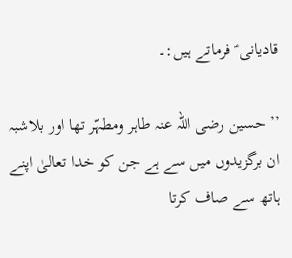قادیانی ؑ فرماتے ہیں:۔

’’ حسین رضی اللہ عنہ طاہر ومطہّر تھا اور بلاشبہ ان برگزیدوں میں سے ہے جن کو خدا تعالیٰ اپنے ہاتھ سے صاف کرتا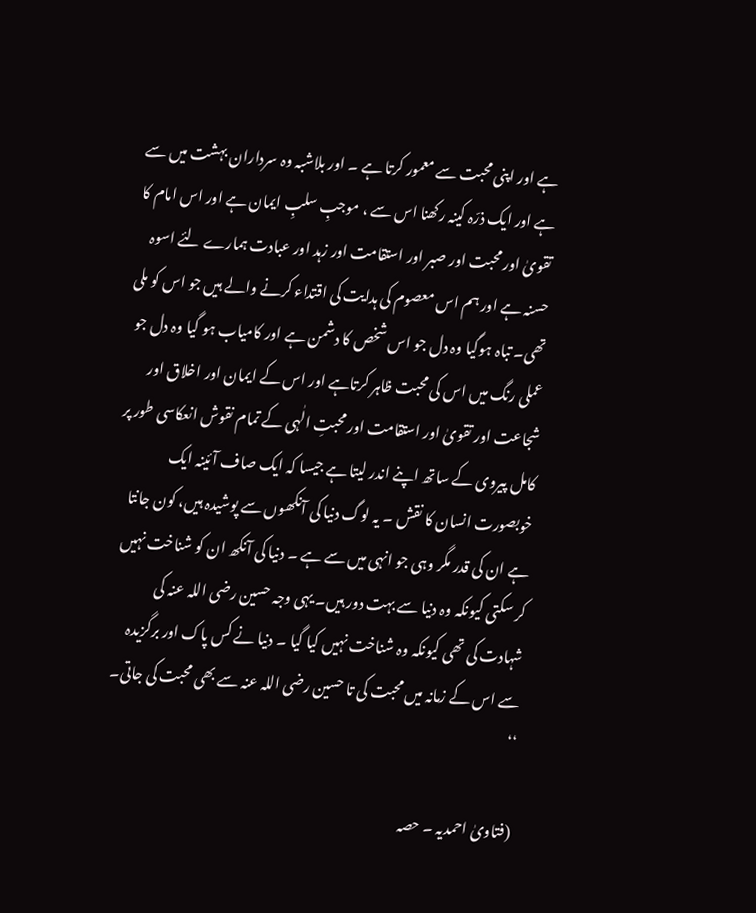ہے اور اپنی محبت سے معمور کرتا ہے ۔ اور بلاشبہ وہ سرداران بہشت میں سے ہے اور ایک ذرّہ کینہ رکھنا اس سے ، موجبِ سلبِ ایمان ہے اور اس امام کا تقویٰ اور محبت اور صبر اور استقامت اور زہد اور عبادت ہمارے لئے اسوہ حسنہ ہے اور ہم اس معصوم کی ہدایت کی اقتداء کرنے والے ہیں جو اس کو ملی تھی۔ تباہ ہوگیا وہ دل جو اس شخص کا دشمن ہے اور کامیاب ہو گیا وہ دل جو عملی رنگ میں اس کی محبت ظاہر کرتاہے اور اس کے ایمان اور اخلاق اور شجاعت اور تقویٰ اور استقامت اور محبتِ الٰہی کے تمام نقوش انعکاسی طور پر کامل پیروی کے ساتھ اپنے اندر لیتا ہے جیسا کہ ایک صاف آئینہ ایک خوبصورت انسان کا نقش ۔ یہ لوگ دنیا کی آنکھوں سے پوشیدہ ہیں، کون جانتا ہے ان کی قدر مگر وہی جو انہی میں سے ہے ۔ دنیا کی آنکھ ان کو شناخت نہیں کر سکتی کیونکہ وہ دنیا سے بہت دور ہیں۔ یہی وجہ حسین رضی اللہ عنہ کی شہادت کی تھی کیونکہ وہ شناخت نہیں کیا گیا ۔ دنیا نے کس پاک اور برگزیدہ سے اس کے زمانہ میں محبت کی تا حسین رضی اللہ عنہ سے بھی محبت کی جاتی۔ ‘‘

(فتاویٰ احمدیہ ۔ حصہ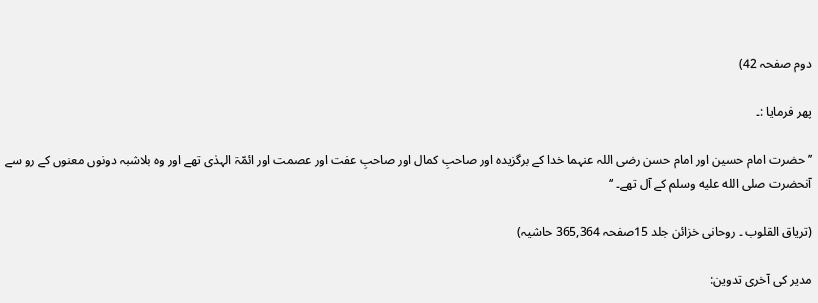دوم صفحہ 42)

پھر فرمایا :۔

’’ حضرت امام حسین اور امام حسن رضی اللہ عنہما خدا کے برگزیدہ اور صاحبِ کمال اور صاحبِ عفت اور عصمت اور ائمّۃ الہدٰی تھے اور وہ بلاشبہ دونوں معنوں کے رو سے آنحضرت صلى الله عليه وسلم کے آل تھے۔ ‘‘

(تریاق القلوب ۔ روحانی خزائن جلد 15صفحہ 365,364 حاشیہ)

مدیر کی آخری تدوین: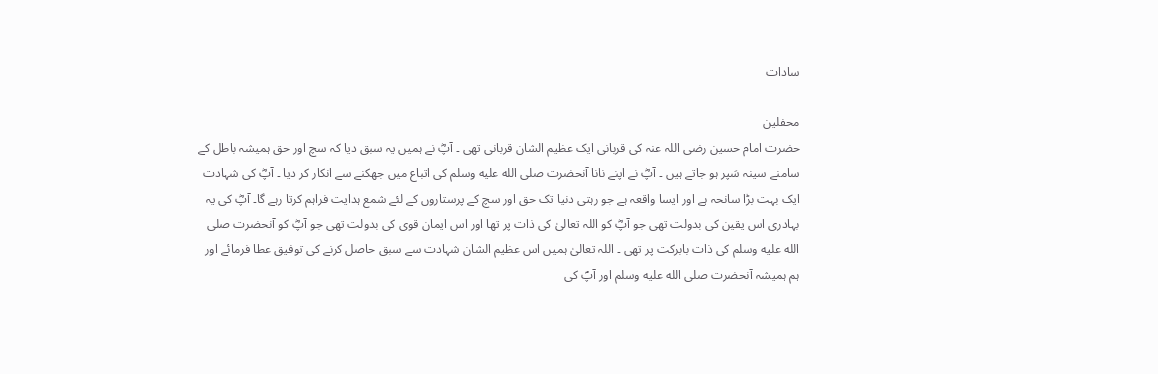سادات

محفلین
حضرت امام حسین رضی اللہ عنہ کی قربانی ایک عظیم الشان قربانی تھی ۔ آپؓ نے ہمیں یہ سبق دیا کہ سچ اور حق ہمیشہ باطل کے سامنے سینہ سَپر ہو جاتے ہیں ۔ آپؓ نے اپنے نانا آنحضرت صلى الله عليه وسلم کی اتباع میں جھکنے سے انکار کر دیا ۔ آپؓ کی شہادت ایک بہت بڑا سانحہ ہے اور ایسا واقعہ ہے جو رہتی دنیا تک حق اور سچ کے پرستاروں کے لئے شمع ہدایت فراہم کرتا رہے گا۔ آپؓ کی یہ بہادری اس یقین کی بدولت تھی جو آپؓ کو اللہ تعالیٰ کی ذات پر تھا اور اس ایمان قوی کی بدولت تھی جو آپؓ کو آنحضرت صلى الله عليه وسلم کی ذات بابرکت پر تھی ۔ اللہ تعالیٰ ہمیں اس عظیم الشان شہادت سے سبق حاصل کرنے کی توفیق عطا فرمائے اور ہم ہمیشہ آنحضرت صلى الله عليه وسلم اور آپؐ کی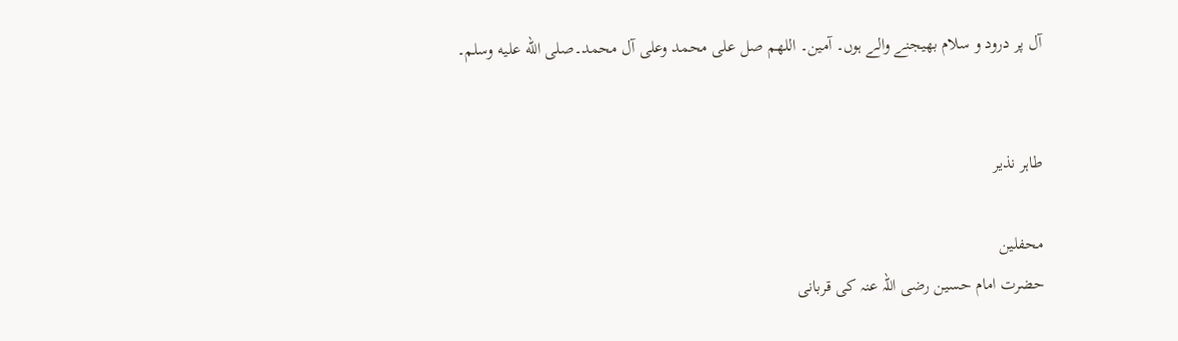آل پر درود و سلام بھیجنے والے ہوں۔ آمین۔ اللھم صل علی محمد وعلی آل محمد۔صلى الله عليه وسلم۔


طاہر نذیر

محفلین
حضرت امام حسین رضی اللہ عنہ کی قربانی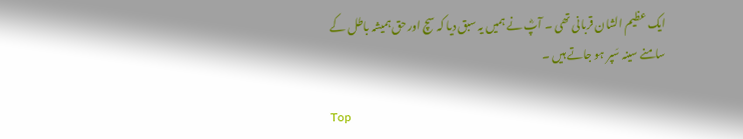ایک عظیم الشان قربانی تھی ۔ آپؓ نے ہمیں یہ سبق دیا کہ سچ اور حق ہمیشہ باطل کے سامنے سینہ سَپر ہو جاتے ہیں ۔

Top